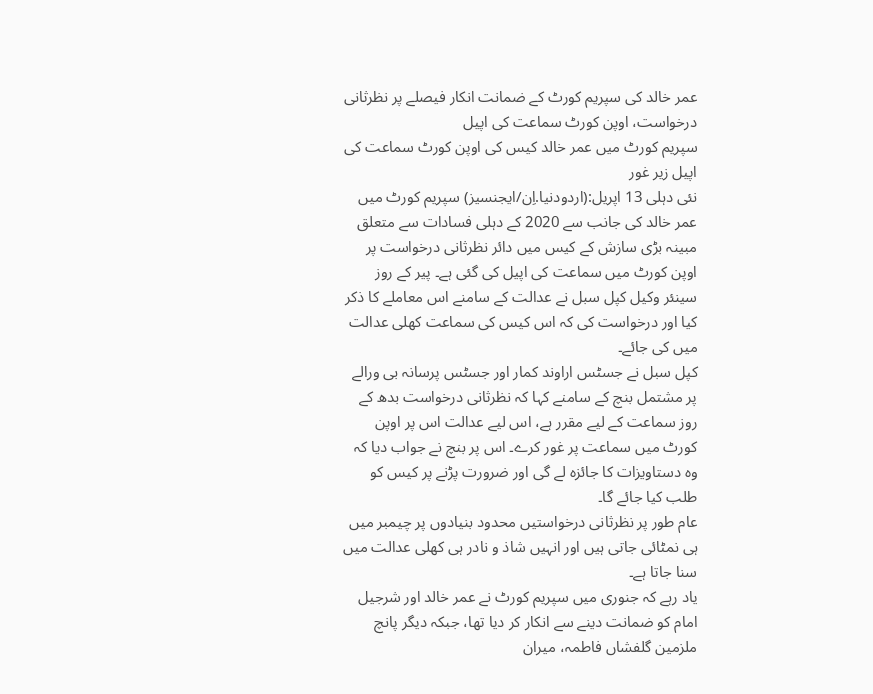عمر خالد کی سپریم کورٹ کے ضمانت انکار فیصلے پر نظرثانی درخواست، اوپن کورٹ سماعت کی اپیل
سپریم کورٹ میں عمر خالد کیس کی اوپن کورٹ سماعت کی اپیل زیر غور
نئی دہلی 13 اپریل:(اردودنیا.اِن/ایجنسیز) سپریم کورٹ میں عمر خالد کی جانب سے 2020 کے دہلی فسادات سے متعلق مبینہ بڑی سازش کے کیس میں دائر نظرثانی درخواست پر اوپن کورٹ میں سماعت کی اپیل کی گئی ہے۔ پیر کے روز سینئر وکیل کپل سبل نے عدالت کے سامنے اس معاملے کا ذکر کیا اور درخواست کی کہ اس کیس کی سماعت کھلی عدالت میں کی جائے۔
کپل سبل نے جسٹس اراوند کمار اور جسٹس پرسانہ بی ورالے پر مشتمل بنچ کے سامنے کہا کہ نظرثانی درخواست بدھ کے روز سماعت کے لیے مقرر ہے، اس لیے عدالت اس پر اوپن کورٹ میں سماعت پر غور کرے۔ اس پر بنچ نے جواب دیا کہ وہ دستاویزات کا جائزہ لے گی اور ضرورت پڑنے پر کیس کو طلب کیا جائے گا۔
عام طور پر نظرثانی درخواستیں محدود بنیادوں پر چیمبر میں ہی نمٹائی جاتی ہیں اور انہیں شاذ و نادر ہی کھلی عدالت میں سنا جاتا ہے۔
یاد رہے کہ جنوری میں سپریم کورٹ نے عمر خالد اور شرجیل امام کو ضمانت دینے سے انکار کر دیا تھا، جبکہ دیگر پانچ ملزمین گلفشاں فاطمہ، میران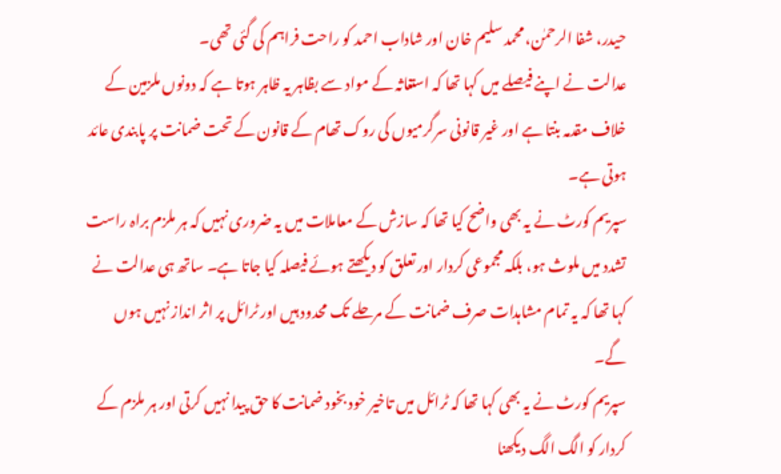حیدر، شفا الرحمٰن، محمد سلیم خان اور شاداب احمد کو راحت فراہم کی گئی تھی۔
عدالت نے اپنے فیصلے میں کہا تھا کہ استغاثہ کے مواد سے بظاہر یہ ظاہر ہوتا ہے کہ دونوں ملزمین کے خلاف مقدمہ بنتا ہے اور غیر قانونی سرگرمیوں کی روک تھام کے قانون کے تحت ضمانت پر پابندی عائد ہوتی ہے۔
سپریم کورٹ نے یہ بھی واضح کیا تھا کہ سازش کے معاملات میں یہ ضروری نہیں کہ ہر ملزم براہ راست تشدد میں ملوث ہو، بلکہ مجموعی کردار اور تعلق کو دیکھتے ہوئے فیصلہ کیا جاتا ہے۔ ساتھ ہی عدالت نے کہا تھا کہ یہ تمام مشاہدات صرف ضمانت کے مرحلے تک محدود ہیں اور ٹرائل پر اثر انداز نہیں ہوں گے۔
سپریم کورٹ نے یہ بھی کہا تھا کہ ٹرائل میں تاخیر خود بخود ضمانت کا حق پیدا نہیں کرتی اور ہر ملزم کے کردار کو الگ الگ دیکھنا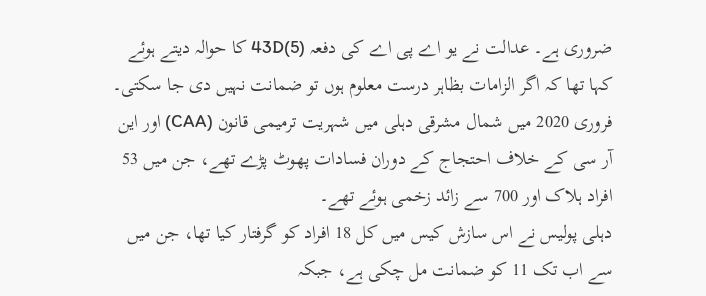ضروری ہے۔ عدالت نے یو اے پی اے کی دفعہ 43D(5) کا حوالہ دیتے ہوئے کہا تھا کہ اگر الزامات بظاہر درست معلوم ہوں تو ضمانت نہیں دی جا سکتی۔
فروری 2020 میں شمال مشرقی دہلی میں شہریت ترمیمی قانون (CAA) اور این آر سی کے خلاف احتجاج کے دوران فسادات پھوٹ پڑے تھے، جن میں 53 افراد ہلاک اور 700 سے زائد زخمی ہوئے تھے۔
دہلی پولیس نے اس سازش کیس میں کل 18 افراد کو گرفتار کیا تھا، جن میں سے اب تک 11 کو ضمانت مل چکی ہے، جبکہ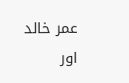عمر خالد اور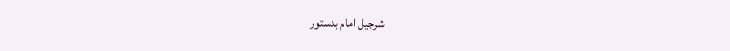شرجیل امام بدستور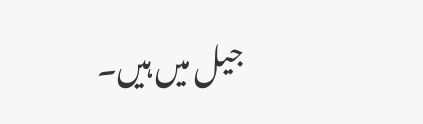جیل میں ہیں۔